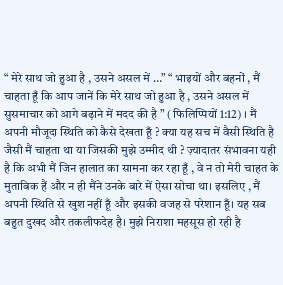“ मेरे साथ जो हुआ है , उसने असल में …” “ भाइयों और बहनों , मैं चाहता हूँ कि आप जानें कि मेरे साथ जो हुआ है , उसने असल में सुसमाचार को आगे बढ़ाने में मदद की है ” ( फिलिप्पियों 1:12) । मैं अपनी मौजूदा स्थिति को कैसे देखता हूँ ? क्या यह सच में वैसी स्थिति है जैसी मैं चाहता था या जिसकी मुझे उम्मीद थी ? ज़्यादातर संभावना यही है कि अभी मैं जिन हालात का सामना कर रहा हूँ , वे न तो मेरी चाहत के मुताबिक हैं और न ही मैंने उनके बारे में ऐसा सोचा था। इसलिए , मैं अपनी स्थिति से खुश नहीं हूँ और इसकी वजह से परेशान हूँ। यह सब बहुत दुखद और तकलीफदेह है। मुझे निराशा महसूस हो रही है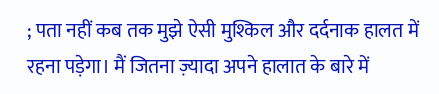; पता नहीं कब तक मुझे ऐसी मुश्किल और दर्दनाक हालत में रहना पड़ेगा। मैं जितना ज़्यादा अपने हालात के बारे में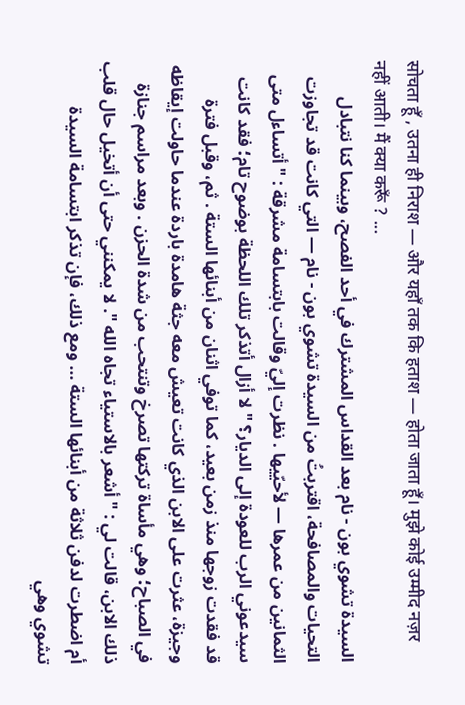सोचता हूँ , उतना ही निराश — और यहाँ तक कि हताश — होता जाता हूँ। मुझे कोई उम्मीद नज़र नहीं आती। मैं क्या करूँ ? ...
السيدة تشوي بون - نام بعد القداس المشترك في أحد الفصح، وبينما كنا نتبادل التحيات والمصافحة، اقتربتُ من السيدة تشوي بون - نام — التي كانت قد تجاوزت الثمانين من عمرها — لأحيّيها . نظرت إليّ وقالت بابتسامة مشرقة : " أتساءل متى سيدعوني الرب للعودة إلى الديار؟ " لا أزال أتذكر تلك اللحظة بوضوح تام؛ فقد كانت قد فقدت زوجها منذ زمن بعيد، كما توفي اثنان من أبنائها الستة . ثم، وقبل فترة وجيزة، عثرت على الابن الذي كانت تعيش معه جثة هامدة باردة عندما حاولت إيقاظه في الصباح؛ وهي مأساة تركتها تصرخ وتنتحب من شدة الحزن . وبعد مراسم جنازة ذلك الابن، قالت لي : " أشعر بالاستياء تجاه الله ". لا يمكنني حتى أن أتخيل حال قلب أم اضطرت لدفن ثلاثة من أبنائها الستة ... ومع ذلك، فإن تذكر ابتسامة السيدة تشوي وهي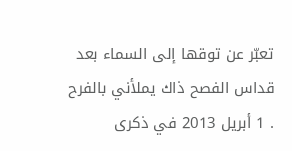تعبّر عن توقها إلى السماء بعد قداس الفصح ذاك يملأني بالفرح . 1 أبريل 2013 في ذكرى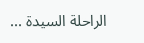الراحلة السيدة ...